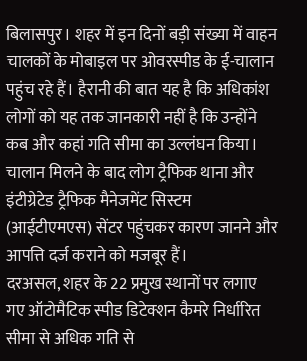बिलासपुर। शहर में इन दिनों बड़ी संख्या में वाहन चालकों के मोबाइल पर ओवरस्पीड के ई-चालान पहुंच रहे हैं। हैरानी की बात यह है कि अधिकांश लोगों को यह तक जानकारी नहीं है कि उन्होंने कब और कहां गति सीमा का उल्लंघन किया। चालान मिलने के बाद लोग ट्रैफिक थाना और इंटीग्रेटेड ट्रैफिक मैनेजमेंट सिस्टम (आईटीएमएस) सेंटर पहुंचकर कारण जानने और आपत्ति दर्ज कराने को मजबूर हैं।
दरअसल, शहर के 22 प्रमुख स्थानों पर लगाए गए ऑटोमैटिक स्पीड डिटेक्शन कैमरे निर्धारित सीमा से अधिक गति से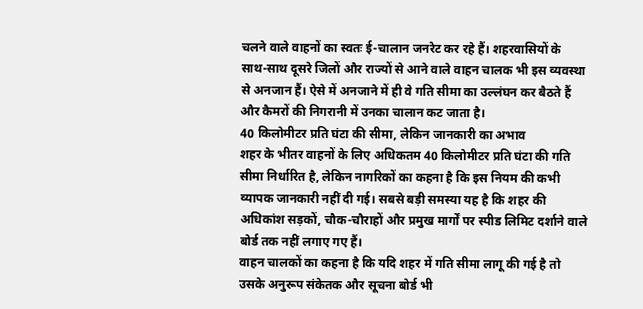चलने वाले वाहनों का स्वतः ई-चालान जनरेट कर रहे हैं। शहरवासियों के साथ-साथ दूसरे जिलों और राज्यों से आने वाले वाहन चालक भी इस व्यवस्था से अनजान हैं। ऐसे में अनजाने में ही वे गति सीमा का उल्लंघन कर बैठते हैं और कैमरों की निगरानी में उनका चालान कट जाता है।
40 किलोमीटर प्रति घंटा की सीमा, लेकिन जानकारी का अभाव
शहर के भीतर वाहनों के लिए अधिकतम 40 किलोमीटर प्रति घंटा की गति सीमा निर्धारित है, लेकिन नागरिकों का कहना है कि इस नियम की कभी व्यापक जानकारी नहीं दी गई। सबसे बड़ी समस्या यह है कि शहर की अधिकांश सड़कों, चौक-चौराहों और प्रमुख मार्गों पर स्पीड लिमिट दर्शाने वाले बोर्ड तक नहीं लगाए गए हैं।
वाहन चालकों का कहना है कि यदि शहर में गति सीमा लागू की गई है तो उसके अनुरूप संकेतक और सूचना बोर्ड भी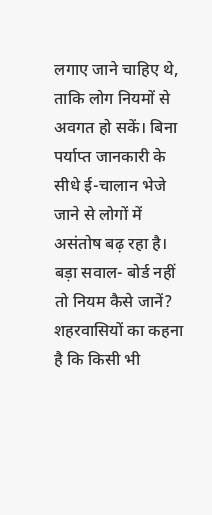लगाए जाने चाहिए थे, ताकि लोग नियमों से अवगत हो सकें। बिना पर्याप्त जानकारी के सीधे ई-चालान भेजे जाने से लोगों में असंतोष बढ़ रहा है।
बड़ा सवाल- बोर्ड नहीं तो नियम कैसे जानें?
शहरवासियों का कहना है कि किसी भी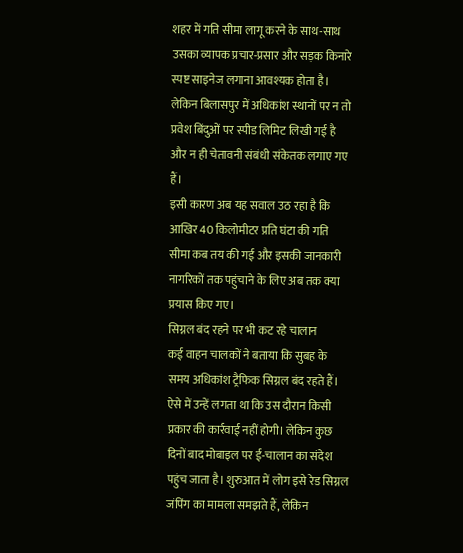शहर में गति सीमा लागू करने के साथ-साथ उसका व्यापक प्रचार-प्रसार और सड़क किनारे स्पष्ट साइनेज लगाना आवश्यक होता है। लेकिन बिलासपुर में अधिकांश स्थानों पर न तो प्रवेश बिंदुओं पर स्पीड लिमिट लिखी गई है और न ही चेतावनी संबंधी संकेतक लगाए गए हैं।
इसी कारण अब यह सवाल उठ रहा है कि आखिर 40 किलोमीटर प्रति घंटा की गति सीमा कब तय की गई और इसकी जानकारी नागरिकों तक पहुंचाने के लिए अब तक क्या प्रयास किए गए।
सिग्नल बंद रहने पर भी कट रहे चालान
कई वाहन चालकों ने बताया कि सुबह के समय अधिकांश ट्रैफिक सिग्नल बंद रहते हैं। ऐसे में उन्हें लगता था कि उस दौरान किसी प्रकार की कार्रवाई नहीं होगी। लेकिन कुछ दिनों बाद मोबाइल पर ई-चालान का संदेश पहुंच जाता है। शुरुआत में लोग इसे रेड सिग्नल जंपिंग का मामला समझते हैं, लेकिन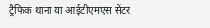ट्रैफिक थाना या आईटीएमएस सेंटर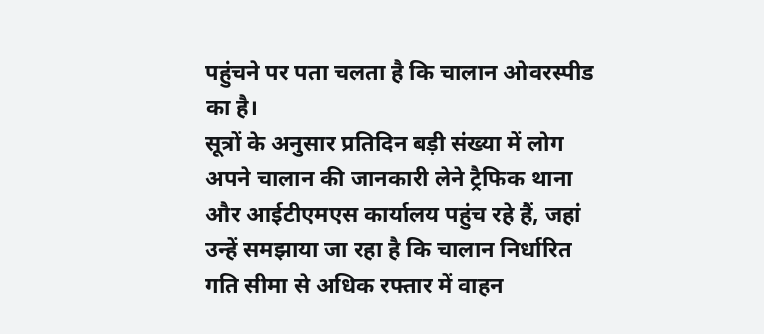पहुंचने पर पता चलता है कि चालान ओवरस्पीड का है।
सूत्रों के अनुसार प्रतिदिन बड़ी संख्या में लोग अपने चालान की जानकारी लेने ट्रैफिक थाना और आईटीएमएस कार्यालय पहुंच रहे हैं, जहां उन्हें समझाया जा रहा है कि चालान निर्धारित गति सीमा से अधिक रफ्तार में वाहन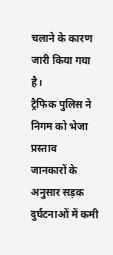चलाने के कारण जारी किया गया है।
ट्रैफिक पुलिस ने निगम को भेजा प्रस्ताव
जानकारों के अनुसार सड़क दुर्घटनाओं में कमी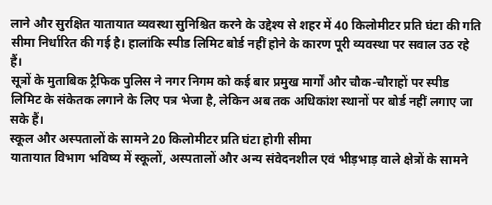लाने और सुरक्षित यातायात व्यवस्था सुनिश्चित करने के उद्देश्य से शहर में 40 किलोमीटर प्रति घंटा की गति सीमा निर्धारित की गई है। हालांकि स्पीड लिमिट बोर्ड नहीं होने के कारण पूरी व्यवस्था पर सवाल उठ रहे हैं।
सूत्रों के मुताबिक ट्रैफिक पुलिस ने नगर निगम को कई बार प्रमुख मार्गों और चौक-चौराहों पर स्पीड लिमिट के संकेतक लगाने के लिए पत्र भेजा है, लेकिन अब तक अधिकांश स्थानों पर बोर्ड नहीं लगाए जा सके हैं।
स्कूल और अस्पतालों के सामने 20 किलोमीटर प्रति घंटा होगी सीमा
यातायात विभाग भविष्य में स्कूलों, अस्पतालों और अन्य संवेदनशील एवं भीड़भाड़ वाले क्षेत्रों के सामने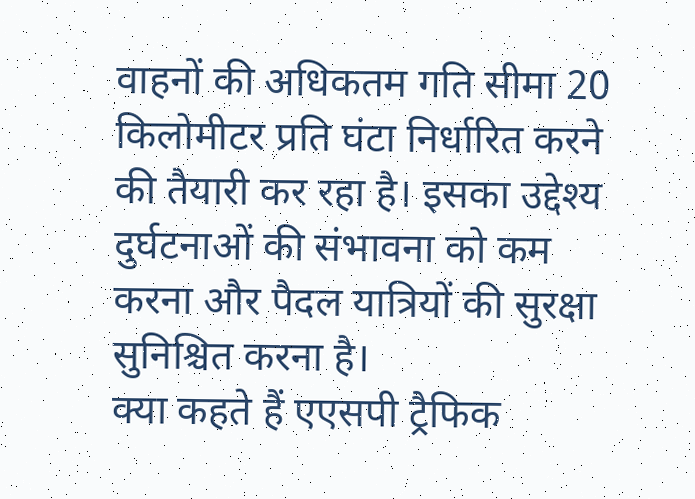वाहनों की अधिकतम गति सीमा 20 किलोमीटर प्रति घंटा निर्धारित करने की तैयारी कर रहा है। इसका उद्देश्य दुर्घटनाओं की संभावना को कम करना और पैदल यात्रियों की सुरक्षा सुनिश्चित करना है।
क्या कहते हैं एएसपी ट्रैफिक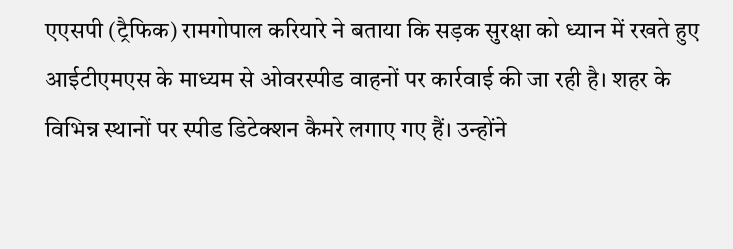एएसपी (ट्रैफिक) रामगोपाल करियारे ने बताया कि सड़क सुरक्षा को ध्यान में रखते हुए आईटीएमएस के माध्यम से ओवरस्पीड वाहनों पर कार्रवाई की जा रही है। शहर के विभिन्न स्थानों पर स्पीड डिटेक्शन कैमरे लगाए गए हैं। उन्होंने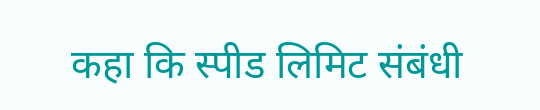कहा कि स्पीड लिमिट संबंधी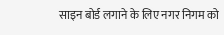साइन बोर्ड लगाने के लिए नगर निगम को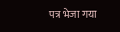पत्र भेजा गया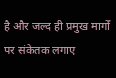है और जल्द ही प्रमुख मार्गों पर संकेतक लगाए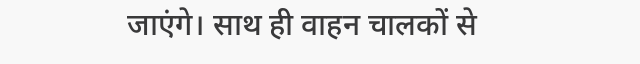जाएंगे। साथ ही वाहन चालकों से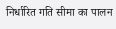निर्धारित गति सीमा का पालन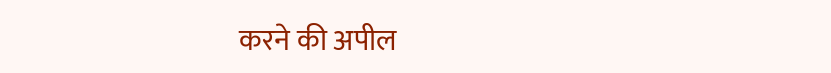करने की अपील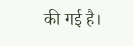की गई है।